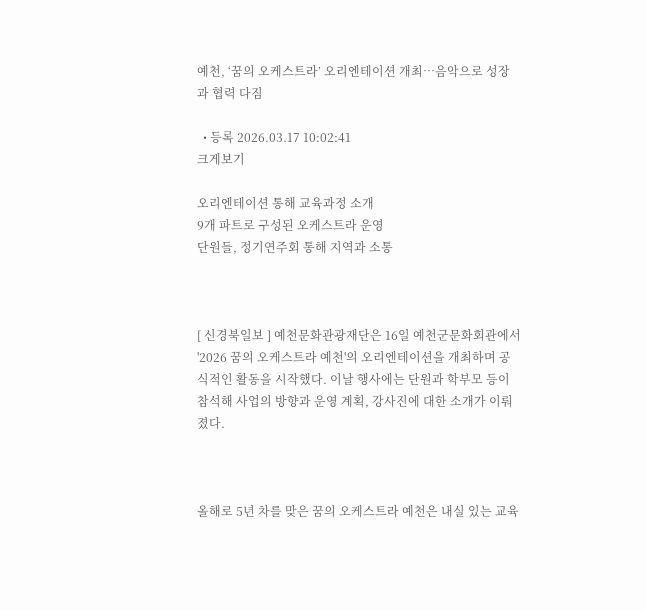예천, ‘꿈의 오케스트라’ 오리엔테이션 개최…음악으로 성장과 협력 다짐

  • 등록 2026.03.17 10:02:41
크게보기

오리엔테이션 통해 교육과정 소개
9개 파트로 구성된 오케스트라 운영
단원들, 정기연주회 통해 지역과 소통



[ 신경북일보 ] 예천문화관광재단은 16일 예천군문화회관에서 '2026 꿈의 오케스트라 예천'의 오리엔테이션을 개최하며 공식적인 활동을 시작했다. 이날 행사에는 단원과 학부모 등이 참석해 사업의 방향과 운영 계획, 강사진에 대한 소개가 이뤄졌다.



올해로 5년 차를 맞은 꿈의 오케스트라 예천은 내실 있는 교육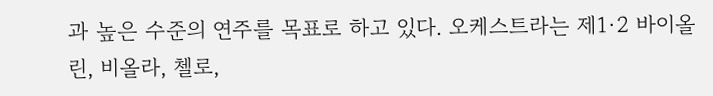과 높은 수준의 연주를 목표로 하고 있다. 오케스트라는 제1·2 바이올린, 비올라, 첼로,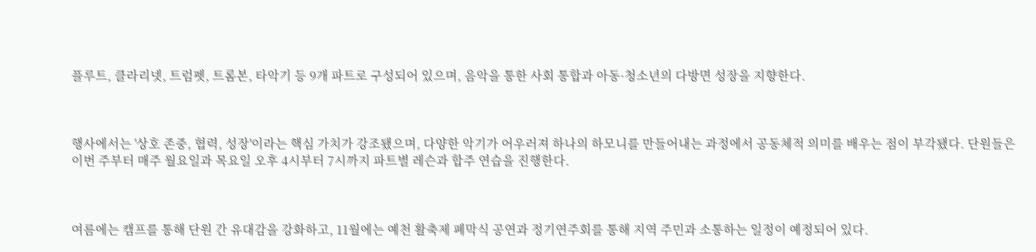플루트, 클라리넷, 트럼펫, 트롬본, 타악기 등 9개 파트로 구성되어 있으며, 음악을 통한 사회 통합과 아동·청소년의 다방면 성장을 지향한다.



행사에서는 '상호 존중, 협력, 성장'이라는 핵심 가치가 강조됐으며, 다양한 악기가 어우러져 하나의 하모니를 만들어내는 과정에서 공동체적 의미를 배우는 점이 부각됐다. 단원들은 이번 주부터 매주 월요일과 목요일 오후 4시부터 7시까지 파트별 레슨과 합주 연습을 진행한다.



여름에는 캠프를 통해 단원 간 유대감을 강화하고, 11월에는 예천 활축제 폐막식 공연과 정기연주회를 통해 지역 주민과 소통하는 일정이 예정되어 있다.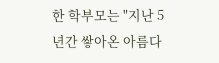한 학부모는 "지난 5년간 쌓아온 아름다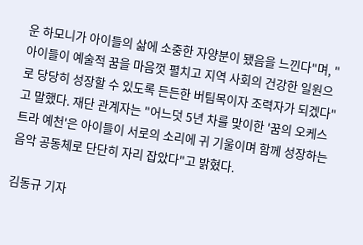운 하모니가 아이들의 삶에 소중한 자양분이 됐음을 느낀다"며, "아이들이 예술적 꿈을 마음껏 펼치고 지역 사회의 건강한 일원으로 당당히 성장할 수 있도록 든든한 버팀목이자 조력자가 되겠다"고 말했다. 재단 관계자는 "어느덧 5년 차를 맞이한 '꿈의 오케스트라 예천'은 아이들이 서로의 소리에 귀 기울이며 함께 성장하는 음악 공동체로 단단히 자리 잡았다"고 밝혔다.

김동규 기자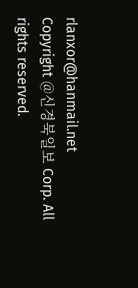rlanxor@hanmail.net
Copyright @신경북일보 Corp. All rights reserved.